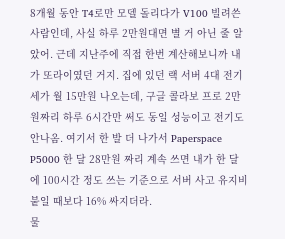8개월 동안 T4로만 모델 돌리다가 V100 빌려쓴 사람인데, 사실 하루 2만원대면 별 거 아닌 줄 알았어. 근데 지난주에 직접 한번 계산해보니까 내가 또라이였던 거지. 집에 있던 랙 서버 4대 전기세가 월 15만원 나오는데, 구글 콜라보 프로 2만원짜리 하루 6시간만 써도 동일 성능이고 전기도 안나옴. 여기서 한 발 더 나가서 Paperspace P5000 한 달 28만원 짜리 계속 쓰면 내가 한 달에 100시간 정도 쓰는 기준으로 서버 사고 유지비 붙일 때보다 16% 싸지더라.
물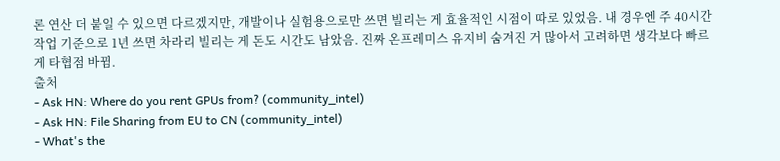론 연산 더 붙일 수 있으면 다르겠지만, 개발이나 실험용으로만 쓰면 빌리는 게 효율적인 시점이 따로 있었음. 내 경우엔 주 40시간 작업 기준으로 1년 쓰면 차라리 빌리는 게 돈도 시간도 남았음. 진짜 온프레미스 유지비 숨겨진 거 많아서 고려하면 생각보다 빠르게 타협점 바뀜.
출처
- Ask HN: Where do you rent GPUs from? (community_intel)
- Ask HN: File Sharing from EU to CN (community_intel)
- What's the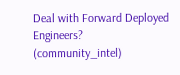Deal with Forward Deployed Engineers? (community_intel)